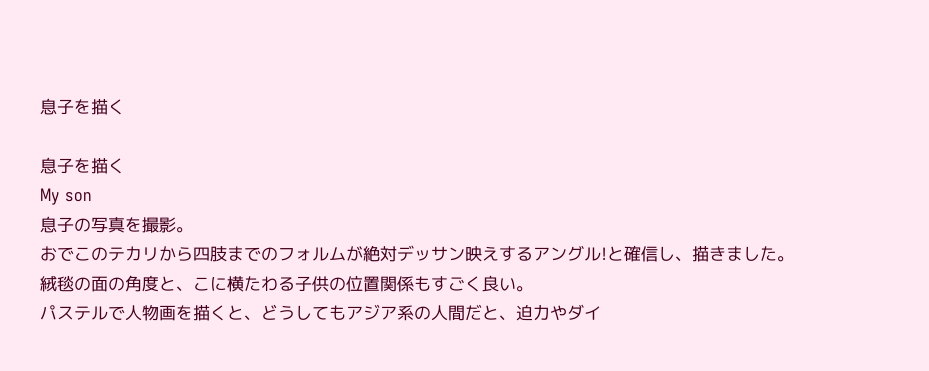息子を描く

息子を描く
My son
息子の写真を撮影。
おでこのテカリから四肢までのフォルムが絶対デッサン映えするアングル!と確信し、描きました。
絨毯の面の角度と、こに横たわる子供の位置関係もすごく良い。
パステルで人物画を描くと、どうしてもアジア系の人間だと、迫力やダイ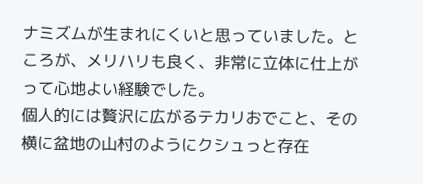ナミズムが生まれにくいと思っていました。ところが、メリハリも良く、非常に立体に仕上がって心地よい経験でした。
個人的には贅沢に広がるテカリおでこと、その横に盆地の山村のようにクシュっと存在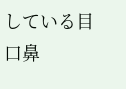している目口鼻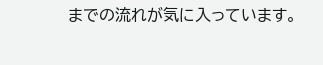までの流れが気に入っています。